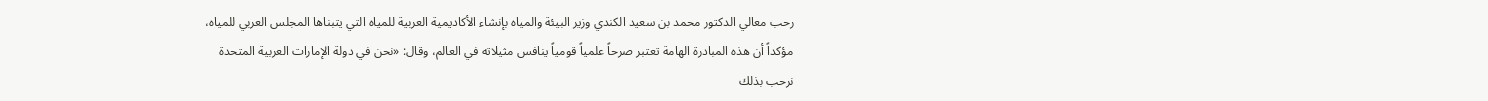رحب معالي الدكتور محمد بن سعيد الكندي وزير البيئة والمياه بإنشاء الأكاديمية العربية للمياه التي يتبناها المجلس العربي للمياه، مؤكداً أن هذه المبادرة الهامة تعتبر صرحاً علمياً قومياً ينافس مثيلاته في العالم، وقال: «نحن في دولة الإمارات العربية المتحدة نرحب بذلك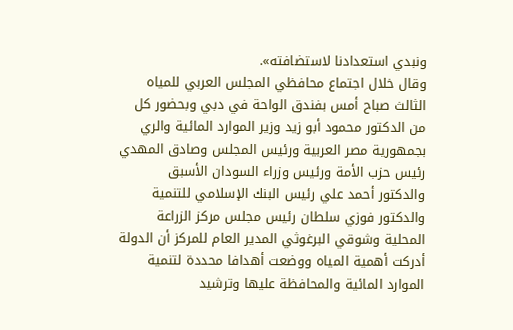ونبدي استعدادنا لاستضافته».
وقال خلال اجتماع محافظي المجلس العربي للمياه الثالث صباح أمس بفندق الواحة في دبي وبحضور كل من الدكتور محمود أبو زيد وزير الموارد المائية والري بجمهورية مصر العربية ورئيس المجلس وصادق المهدي رئيس حزب الأمة ورئيس وزراء السودان الأسبق
والدكتور أحمد علي رئيس البنك الإسلامي للتنمية والدكتور فوزي سلطان رئيس مجلس مركز الزراعة المحلية وشوقي البرغوثي المدير العام للمركز أن الدولة أدركت أهمية المياه ووضعت أهدافا محددة لتنمية الموارد المائية والمحافظة عليها وترشيد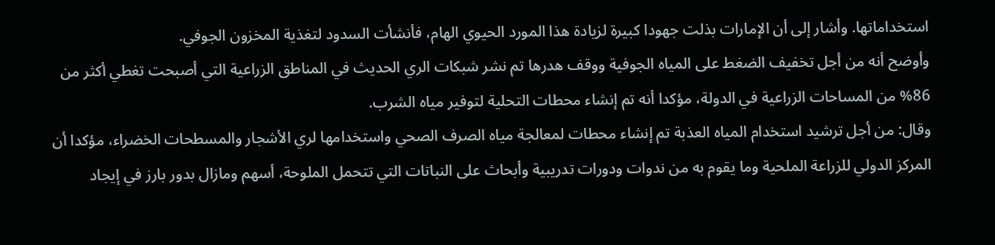استخداماتها. وأشار إلى أن الإمارات بذلت جهودا كبيرة لزيادة هذا المورد الحيوي الهام، فأنشأت السدود لتغذية المخزون الجوفي.
وأوضح أنه من أجل تخفيف الضغط على المياه الجوفية ووقف هدرها تم نشر شبكات الري الحديث في المناطق الزراعية التي أصبحت تغطي أكثر من 86% من المساحات الزراعية في الدولة، مؤكدا أنه تم إنشاء محطات التحلية لتوفير مياه الشرب.
وقال: من أجل ترشيد استخدام المياه العذبة تم إنشاء محطات لمعالجة مياه الصرف الصحي واستخدامها لري الأشجار والمسطحات الخضراء، مؤكدا أن المركز الدولي للزراعة الملحية وما يقوم به من ندوات ودورات تدريبية وأبحاث على النباتات التي تتحمل الملوحة، أسهم ومازال بدور بارز في إيجاد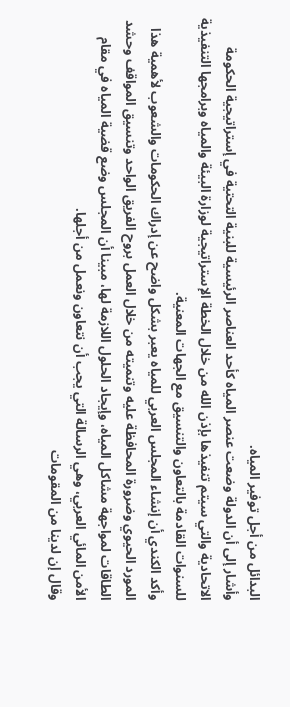البدائل من أجل توفير المياه.
وأشار إلى أن الدولة وضعت عنصر المياه كأحد العناصر الرئيسية للبنية التحتية في إستراتيجية الحكومة الاتحادية والتي سيتم تنفيذها بإذن الله من خلال الخطة الإستراتيجية لوزارة البيئة والمياه وبرامجها التنفيذية للسنوات القادمة بالتعاون والتنسيق مع الجهات المعنية.
وأكد الكندي أن إنشاء المجلس العربي للمياه يعبر بشكل واضح عن إدراك الحكومات والشعوب لأهمية هذا المورد الحيوي وضرورة المحافظة عليه وتنميته من خلال العمل بروح الفريق الواحد وتنسيق المواقف وحشد الطاقات لمواجهة مشاكل المياه، وإيجاد الحلول اللازمة لها، مبينا أن المجلس وضع قضية المياه في مقام الأمن المائي العربي، وهي الرسالة التي يجب أن نتعاون ونعمل من أجلها.
وقال إن لدينا من المقومات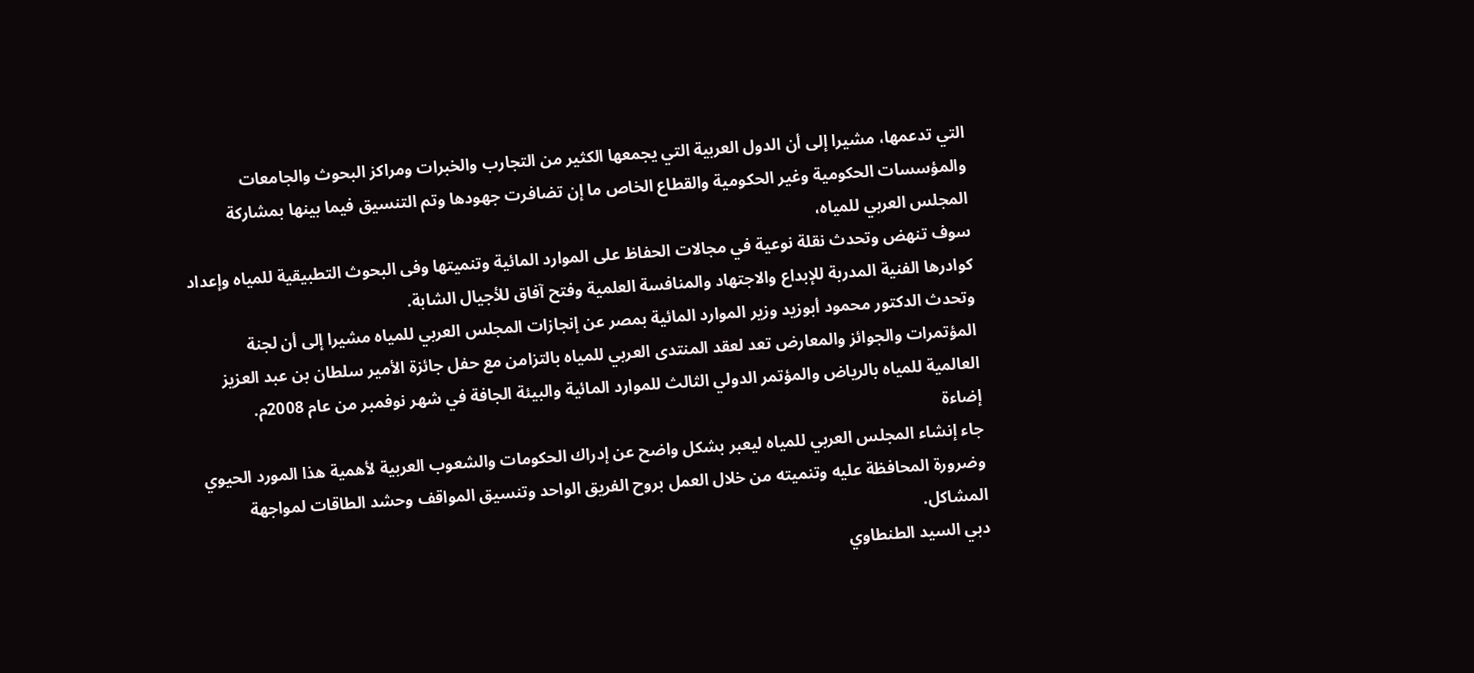التي تدعمها، مشيرا إلى أن الدول العربية التي يجمعها الكثير من التجارب والخبرات ومراكز البحوث والجامعات والمؤسسات الحكومية وغير الحكومية والقطاع الخاص ما إن تضافرت جهودها وتم التنسيق فيما بينها بمشاركة المجلس العربي للمياه،
سوف تنهض وتحدث نقلة نوعية في مجالات الحفاظ على الموارد المائية وتنميتها وفى البحوث التطبيقية للمياه وإعداد كوادرها الفنية المدربة للإبداع والاجتهاد والمنافسة العلمية وفتح آفاق للأجيال الشابة.
وتحدث الدكتور محمود أبوزيد وزير الموارد المائية بمصر عن إنجازات المجلس العربي للمياه مشيرا إلى أن لجنة المؤتمرات والجوائز والمعارض تعد لعقد المنتدى العربي للمياه بالتزامن مع حفل جائزة الأمير سلطان بن عبد العزيز العالمية للمياه بالرياض والمؤتمر الدولي الثالث للموارد المائية والبيئة الجافة في شهر نوفمبر من عام 2008م.
إضاءة
جاء إنشاء المجلس العربي للمياه ليعبر بشكل واضح عن إدراك الحكومات والشعوب العربية لأهمية هذا المورد الحيوي وضرورة المحافظة عليه وتنميته من خلال العمل بروح الفريق الواحد وتنسيق المواقف وحشد الطاقات لمواجهة المشاكل.
دبي السيد الطنطاوي